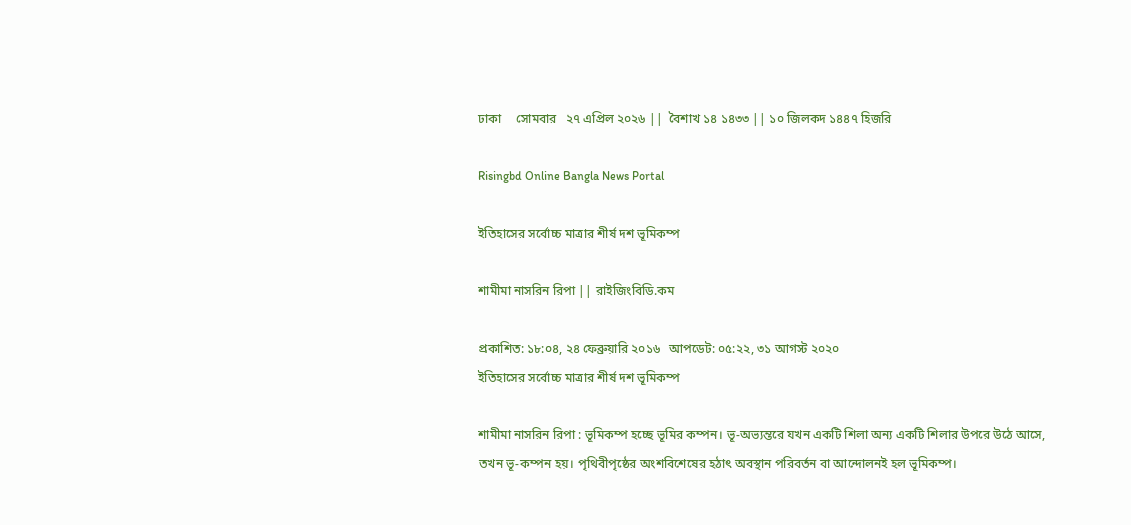ঢাকা     সোমবার   ২৭ এপ্রিল ২০২৬ ||  বৈশাখ ১৪ ১৪৩৩ || ১০ জিলকদ ১৪৪৭ হিজরি

Risingbd Online Bangla News Portal

ইতিহাসের সর্বোচ্চ মাত্রার শীর্ষ দশ ভূমিকম্প

শামীমা নাসরিন রিপা || রাইজিংবিডি.কম

প্রকাশিত: ১৮:০৪, ২৪ ফেব্রুয়ারি ২০১৬   আপডেট: ০৫:২২, ৩১ আগস্ট ২০২০
ইতিহাসের সর্বোচ্চ মাত্রার শীর্ষ দশ ভূমিকম্প

শামীমা নাসরিন রিপা : ভূমিকম্প হচ্ছে ভূমির কম্পন। ভূ-অভ্যন্তরে যখন একটি শিলা অন্য একটি শিলার উপরে উঠে আসে, তখন ভূ-কম্পন হয়। পৃথিবীপৃষ্ঠের অংশবিশেষের হঠাৎ অবস্থান পরিবর্তন বা আন্দোলনই হল ভূমিকম্প।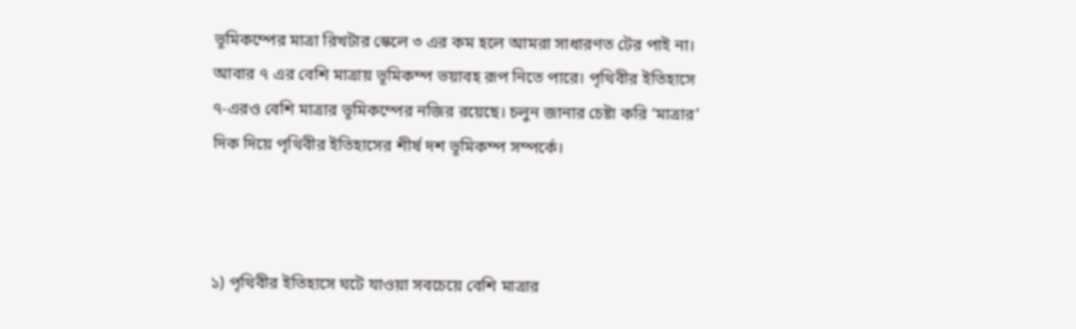ভূমিকম্পের মাত্রা রিখটার স্কেলে ৩ এর কম হলে আমরা সাধারণত টের পাই না। আবার ৭ এর বেশি মাত্রায় ভূমিকম্প ভয়াবহ রূপ নিতে পারে। পৃথিবীর ইতিহাসে ৭-এরও বেশি মাত্রার ভূমিকম্পের নজির রয়েছে। চলুন জানার চেষ্টা করি ‘মাত্রার’ দিক দিয়ে পৃথিবীর ইতিহাসের শীর্ষ দশ ভূমিকম্প সম্পর্কে।



১) পৃথিবীর ইতিহাসে ঘটে যাওয়া সবচেয়ে বেশি মাত্রার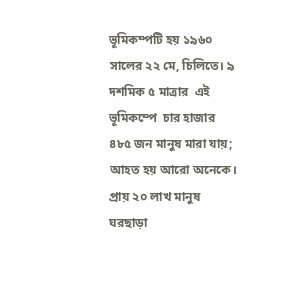ভূমিকম্পটি হয় ১৯৬০ সালের ২২ মে, চিলিতে। ৯ দশমিক ৫ মাত্রার  এই ভূমিকম্পে  চার হাজার ৪৮৫ জন মানুষ মারা যায়; আহত হয় আরো অনেকে। প্রায় ২০ লাখ মানুষ ঘরছাড়া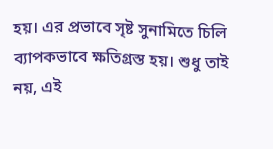হয়। এর প্রভাবে সৃষ্ট সুনামিতে চিলি ব্যাপকভাবে ক্ষতিগ্রস্ত হয়। শুধু তাই নয়, এই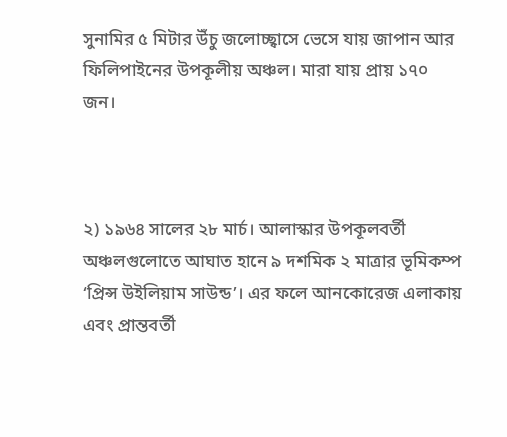সুনামির ৫ মিটার উঁচু জলোচ্ছ্বাসে ভেসে যায় জাপান আর ফিলিপাইনের উপকূলীয় অঞ্চল। মারা যায় প্রায় ১৭০ জন।



২) ১৯৬৪ সালের ২৮ মার্চ। আলাস্কার উপকূলবর্তী অঞ্চলগুলোতে আঘাত হানে ৯ দশমিক ২ মাত্রার ভূমিকম্প ‘প্রিন্স উইলিয়াম সাউন্ড’। এর ফলে আনকোরেজ এলাকায় এবং প্রান্তবর্তী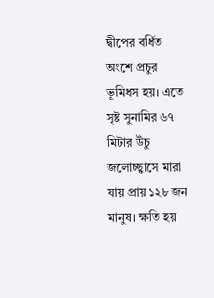দ্বীপের বর্ধিত অংশে প্রচুর ভূমিধস হয়। এতে সৃষ্ট সুনামির ৬৭ মিটার উঁচু জলোচ্ছ্বাসে মারা যায় প্রায় ১২৮ জন মানুষ। ক্ষতি হয়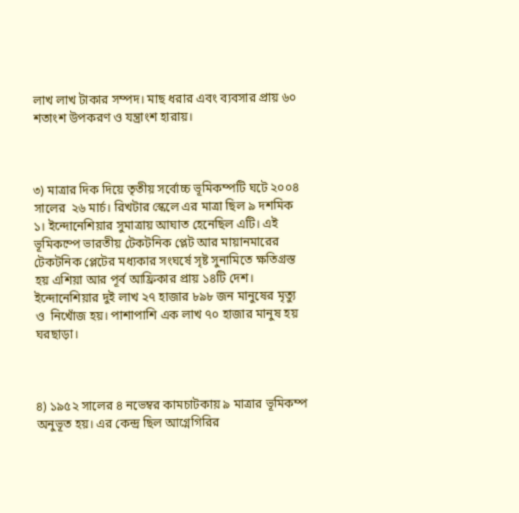লাখ লাখ টাকার সম্পদ। মাছ ধরার এবং ব্যবসার প্রায় ৬০ শতাংশ উপকরণ ও যন্ত্রাংশ হারায়।



৩) মাত্রার দিক দিয়ে তৃতীয় সর্বোচ্চ ভূমিকম্পটি ঘটে ২০০৪  সালের  ২৬ মার্চ। রিখটার স্কেলে এর মাত্রা ছিল ৯ দশমিক ১। ইন্দোনেশিয়ার সুমাত্রায় আঘাত হেনেছিল এটি। এই ভূমিকম্পে ভারতীয় টেকটনিক প্লেট আর মায়ানমারের টেকটনিক প্লেটের মধ্যকার সংঘর্ষে সৃষ্ট সুনামিতে ক্ষতিগ্রস্ত হয় এশিয়া আর পূর্ব আফ্রিকার প্রায় ১৪টি দেশ। ইন্দোনেশিয়ার দুই লাখ ২৭ হাজার ৮৯৮ জন মানুষের মৃত্যু ও  নিখোঁজ হয়। পাশাপাশি এক লাখ ৭০ হাজার মানুষ হয় ঘরছাড়া।



৪) ১৯৫২ সালের ৪ নভেম্বর কামচাটকায় ৯ মাত্রার ভূমিকম্প অনুভূত হয়। এর কেন্দ্র ছিল আগ্নেগিরির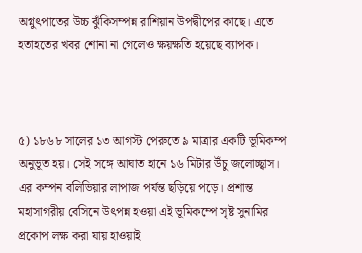অগ্নুৎপাতের উচ্চ ঝুঁকিসম্পন্ন রাশিয়ান উপদ্বীপের কাছে। এতে হতাহতের খবর শোনা না গেলেও ক্ষয়ক্ষতি হয়েছে ব্যাপক।



৫) ১৮৬৮ সালের ১৩ আগস্ট পেরুতে ৯ মাত্রার একটি ভূমিকম্প অনুভূত হয়। সেই সঙ্গে আঘাত হানে ১৬ মিটার উঁচু জলোচ্ছ্বাস। এর কম্পন বলিভিয়ার লাপাজ পর্যন্ত ছড়িয়ে পড়ে। প্রশান্ত মহাসাগরীয় বেসিনে উৎপন্ন হওয়া এই ভূমিকম্পে সৃষ্ট সুনামির প্রকোপ লক্ষ করা যায় হাওয়াই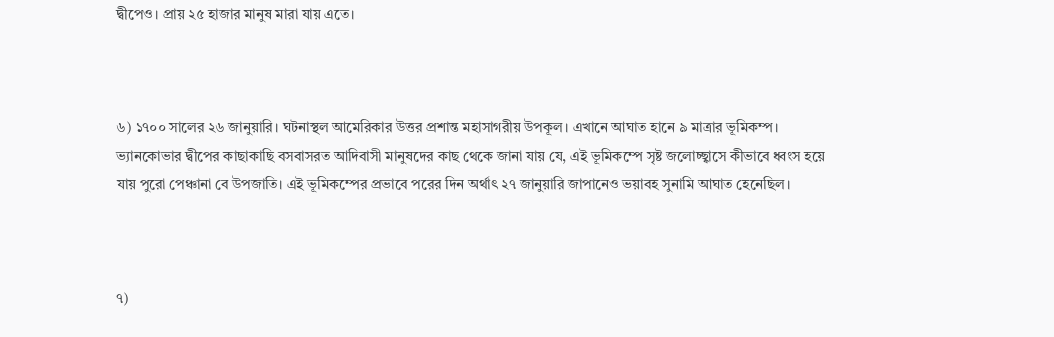দ্বীপেও। প্রায় ২৫ হাজার মানুষ মারা যায় এতে।



৬) ১৭০০ সালের ২৬ জানুয়ারি। ঘটনাস্থল আমেরিকার উত্তর প্রশান্ত মহাসাগরীয় উপকূল। এখানে আঘাত হানে ৯ মাত্রার ভূমিকম্প। ভ্যানকোভার দ্বীপের কাছাকাছি বসবাসরত আদিবাসী মানুষদের কাছ থেকে জানা যায় যে, এই ভূমিকম্পে সৃষ্ট জলোচ্ছ্বাসে কীভাবে ধ্বংস হয়ে যায় পুরো পেঞ্চানা বে উপজাতি। এই ভূমিকম্পের প্রভাবে পরের দিন অর্থাৎ ২৭ জানুয়ারি জাপানেও ভয়াবহ সুনামি আঘাত হেনেছিল।



৭)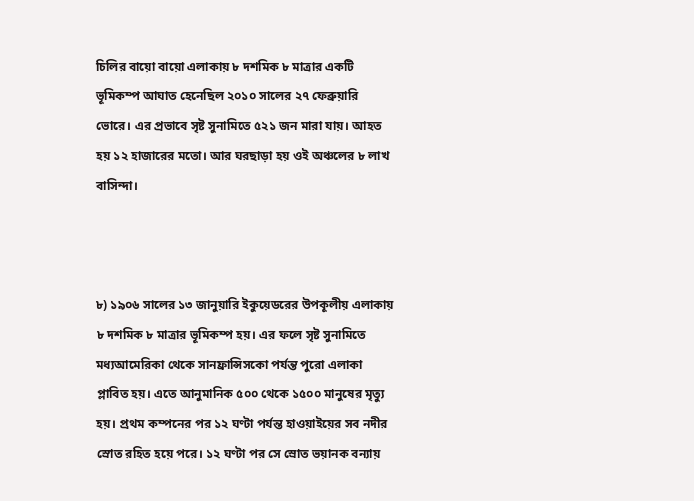চিলির বায়ো বায়ো এলাকায় ৮ দশমিক ৮ মাত্রার একটি ভূমিকম্প আঘাত হেনেছিল ২০১০ সালের ২৭ ফেব্রুয়ারি ভোরে। এর প্রভাবে সৃষ্ট সুনামিতে ৫২১ জন মারা যায়। আহত হয় ১২ হাজারের মতো। আর ঘরছাড়া হয় ওই অঞ্চলের ৮ লাখ বাসিন্দা।



৮) ১৯০৬ সালের ১৩ জানুয়ারি ইকুয়েডরের উপকূলীয় এলাকায় ৮ দশমিক ৮ মাত্রার ভূমিকম্প হয়। এর ফলে সৃষ্ট সুনামিতে মধ্যআমেরিকা থেকে সানফ্রান্সিসকো পর্যন্ত পুরো এলাকা প্লাবিত হয়। এতে আনুমানিক ৫০০ থেকে ১৫০০ মানুষের মৃত্যু হয়। প্রথম কম্পনের পর ১২ ঘণ্টা পর্যন্ত হাওয়াইয়ের সব নদীর স্রোত রহিত হয়ে পরে। ১২ ঘণ্টা পর সে স্রোত ভয়ানক বন্যায়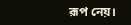রূপ নেয়।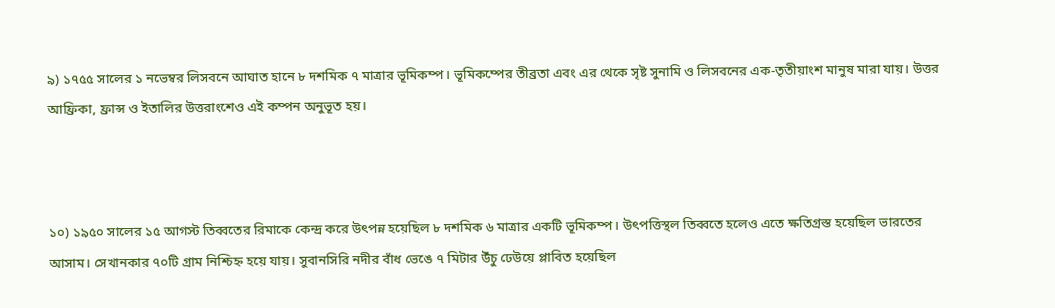৯) ১৭৫৫ সালের ১ নভেম্বর লিসবনে আঘাত হানে ৮ দশমিক ৭ মাত্রার ভূমিকম্প। ভূমিকম্পের তীব্রতা এবং এর থেকে সৃষ্ট সুনামি ও লিসবনের এক-তৃতীয়াংশ মানুষ মারা যায়। উত্তর আফ্রিকা, ফ্রান্স ও ইতালির উত্তরাংশেও এই কম্পন অনুভূত হয়।



১০) ১৯৫০ সালের ১৫ আগস্ট তিব্বতের রিমাকে কেন্দ্র করে উৎপন্ন হয়েছিল ৮ দশমিক ৬ মাত্রার একটি ভূমিকম্প। উৎপত্তিস্থল তিব্বতে হলেও এতে ক্ষতিগ্রস্ত হয়েছিল ভারতের আসাম। সেখানকার ৭০টি গ্রাম নিশ্চিহ্ন হয়ে যায়। সুবানসিরি নদীর বাঁধ ভেঙে ৭ মিটার উঁচু ঢেউয়ে প্লাবিত হয়েছিল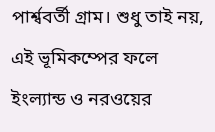পার্শ্ববর্তী গ্রাম। শুধু তাই নয়, এই ভূমিকম্পের ফলে ইংল্যান্ড ও নরওয়ের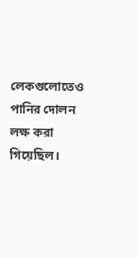লেকগুলোতেও পানির দোলন লক্ষ করা গিয়েছিল।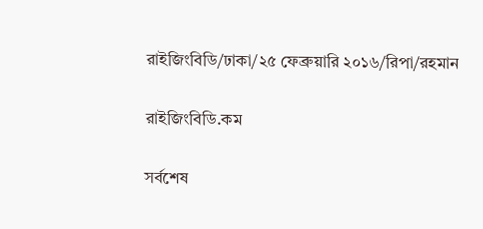রাইজিংবিডি/ঢাকা/২৫ ফেব্রুয়ারি ২০১৬/রিপা/রহমান

রাইজিংবিডি.কম

সর্বশেষ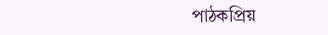পাঠকপ্রিয়